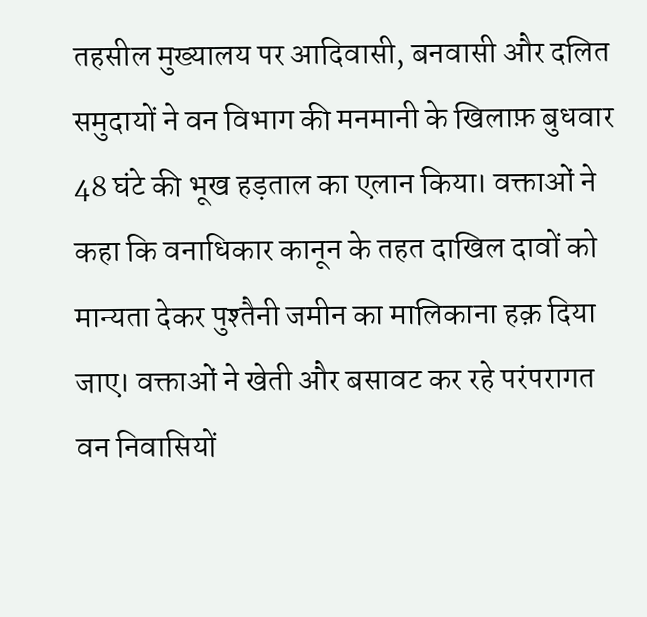तहसील मुख्यालय पर आदिवासी, बनवासी और दलित समुदायों ने वन विभाग की मनमानी के खिलाफ़ बुधवार 48 घंटे की भूख हड़ताल का एलान किया। वक्ताओं ने कहा कि वनाधिकार कानून के तहत दाखिल दावों को मान्यता देकर पुश्तैनी जमीन का मालिकाना हक़ दिया जाए। वक्ताओं ने खेती और बसावट कर रहे परंपरागत वन निवासियों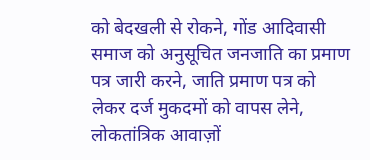को बेदखली से रोकने, गोंड आदिवासी समाज को अनुसूचित जनजाति का प्रमाण पत्र जारी करने, जाति प्रमाण पत्र को लेकर दर्ज मुकदमों को वापस लेने, लोकतांत्रिक आवाज़ों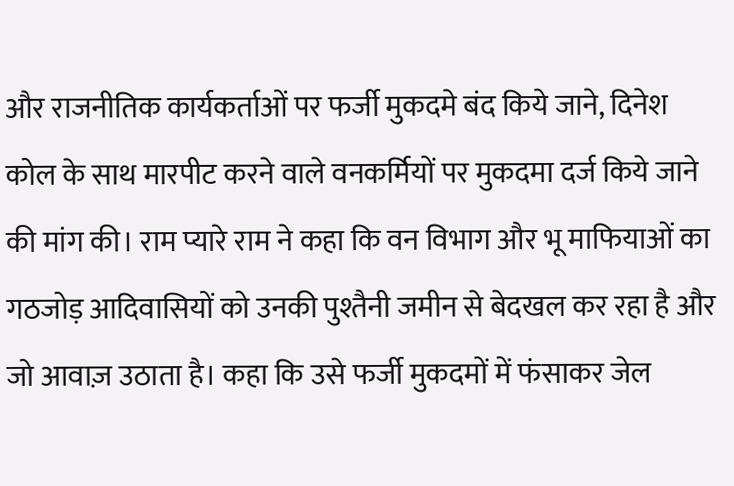और राजनीतिक कार्यकर्ताओं पर फर्जी मुकदमे बंद किये जाने, दिनेश कोल के साथ मारपीट करने वाले वनकर्मियों पर मुकदमा दर्ज किये जाने की मांग की। राम प्यारे राम ने कहा कि वन विभाग और भू माफियाओं का गठजोड़ आदिवासियों को उनकी पुश्तैनी जमीन से बेदखल कर रहा है और जो आवाज़ उठाता है। कहा कि उसे फर्जी मुकदमों में फंसाकर जेल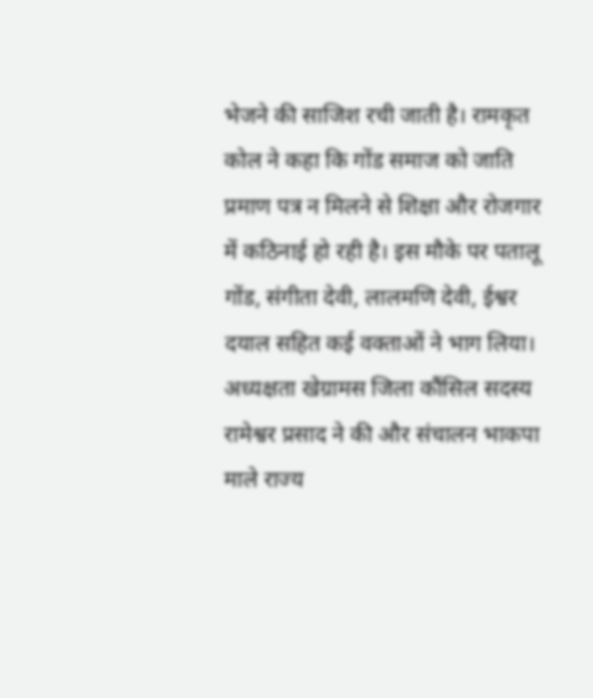भेजने की साजिश रची जाती है। रामकृत कोल ने कहा कि गोंड समाज को जाति प्रमाण पत्र न मिलने से शिक्षा और रोजगार में कठिनाई हो रही है। इस मौके पर पतालू गोंड, संगीता देवी, लालमणि देवी, ईश्वर दयाल सहित कई वक्ताओं ने भाग लिया। अध्यक्षता खेग्रामस जिला कौंसिल सदस्य रामेश्वर प्रसाद ने की और संचालन भाकपा माले राज्य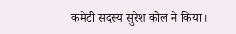कमेटी सदस्य सुरेश कोल ने किया।